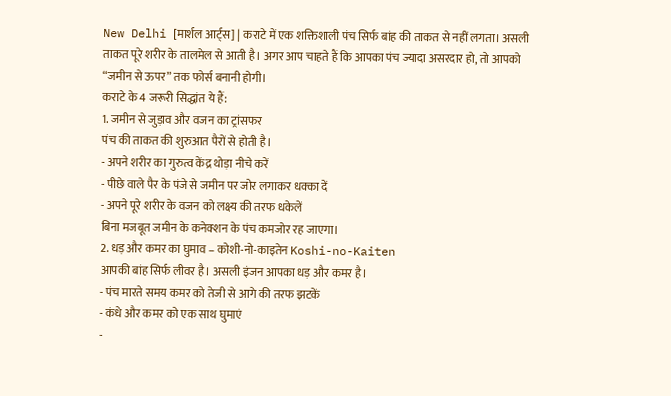New Delhi [मार्शल आर्ट्स] | कराटे में एक शक्तिशाली पंच सिर्फ बांह की ताकत से नहीं लगता। असली ताकत पूरे शरीर के तालमेल से आती है। अगर आप चाहते हैं कि आपका पंच ज्यादा असरदार हो, तो आपको “जमीन से ऊपर” तक फोर्स बनानी होगी।
कराटे के 4 जरूरी सिद्धांत ये हैं:
1. जमीन से जुड़ाव और वजन का ट्रांसफर
पंच की ताकत की शुरुआत पैरों से होती है।
- अपने शरीर का गुरुत्व केंद्र थोड़ा नीचे करें
- पीछे वाले पैर के पंजे से जमीन पर जोर लगाकर धक्का दें
- अपने पूरे शरीर के वजन को लक्ष्य की तरफ धकेलें
बिना मजबूत जमीन के कनेक्शन के पंच कमजोर रह जाएगा।
2. धड़ और कमर का घुमाव – कोशी-नो-काइतेन Koshi-no-Kaiten
आपकी बांह सिर्फ लीवर है। असली इंजन आपका धड़ और कमर है।
- पंच मारते समय कमर को तेजी से आगे की तरफ झटकें
- कंधे और कमर को एक साथ घुमाएं
-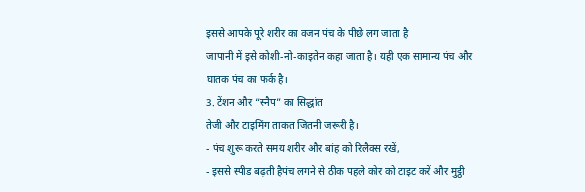इससे आपके पूरे शरीर का वजन पंच के पीछे लग जाता है
जापानी में इसे कोशी-नो-काइतेन कहा जाता है। यही एक सामान्य पंच और घातक पंच का फर्क है।
3. टेंशन और “स्नैप” का सिद्धांत
तेजी और टाइमिंग ताकत जितनी जरूरी है।
- पंच शुरू करते समय शरीर और बांह को रिलैक्स रखें,
- इससे स्पीड बढ़ती हैपंच लगने से ठीक पहले कोर को टाइट करें और मुट्ठी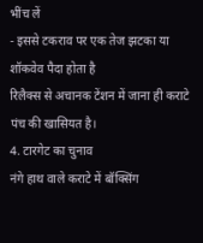भींच लें
- इससे टकराव पर एक तेज झटका या शॉकवेव पैदा होता है
रिलैक्स से अचानक टेंशन में जाना ही कराटे पंच की खासियत है।
4. टारगेट का चुनाव
नंगे हाथ वाले कराटे में बॉक्सिंग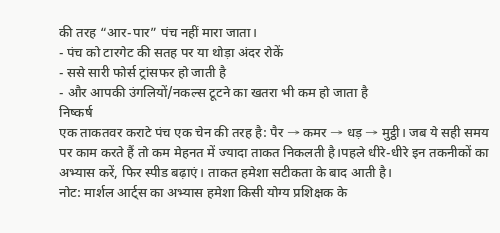की तरह “आर-पार” पंच नहीं मारा जाता।
- पंच को टारगेट की सतह पर या थोड़ा अंदर रोकें
- ससे सारी फोर्स ट्रांसफर हो जाती है
- और आपकी उंगलियों/नकल्स टूटने का खतरा भी कम हो जाता है
निष्कर्ष
एक ताकतवर कराटे पंच एक चेन की तरह है: पैर → कमर → धड़ → मुट्ठी। जब ये सही समय पर काम करते हैं तो कम मेहनत में ज्यादा ताकत निकलती है।पहले धीरे-धीरे इन तकनीकों का अभ्यास करें, फिर स्पीड बढ़ाएं। ताकत हमेशा सटीकता के बाद आती है।
नोट: मार्शल आर्ट्स का अभ्यास हमेशा किसी योग्य प्रशिक्षक के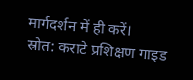मार्गदर्शन में ही करें।
स्रोत: कराटे प्रशिक्षण गाइड